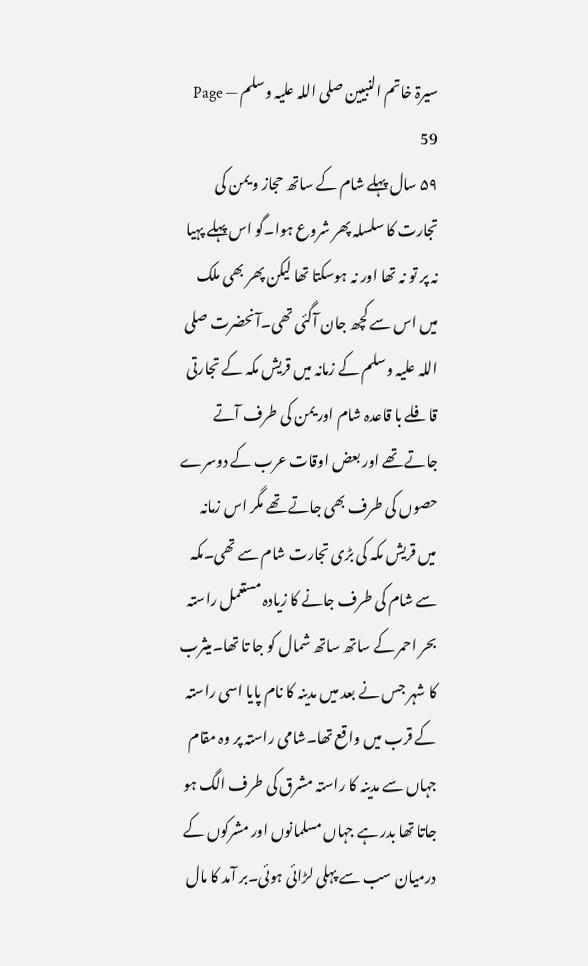سیرۃ خاتم النبیین صلی اللہ علیہ وسلم — Page 59
۵۹ سال پہلے شام کے ساتھ حجاز و یمن کی تجارت کا سلسلہ پھر شروع ہوا۔گو اس پہلے پہیا نہ پر تو نہ تھا اور نہ ہوسکتا تھا لیکن پھر بھی ملک میں اس سے کچھ جان آگئی تھی۔آنحضرت صلی اللہ علیہ وسلم کے زمانہ میں قریش مکہ کے تجارتی قافلے با قاعدہ شام اور یمن کی طرف آتے جاتے تھے اور بعض اوقات عرب کے دوسرے حصوں کی طرف بھی جاتے تھے مگر اس زمانہ میں قریش مکہ کی بڑی تجارت شام سے تھی۔مکہ سے شام کی طرف جانے کا زیادہ مستعمل راستہ بحر احمر کے ساتھ ساتھ شمال کو جا تا تھا۔میثرب کا شہر جس نے بعد میں مدینہ کا نام پایا اسی راستہ کے قرب میں واقع تھا۔شامی راستہ پر وہ مقام جہاں سے مدینہ کا راستہ مشرق کی طرف الگ ہو جاتا تھا بدر ہے جہاں مسلمانوں اور مشرکوں کے درمیان سب سے پہلی لڑائی ہوئی۔بر آمد کا مال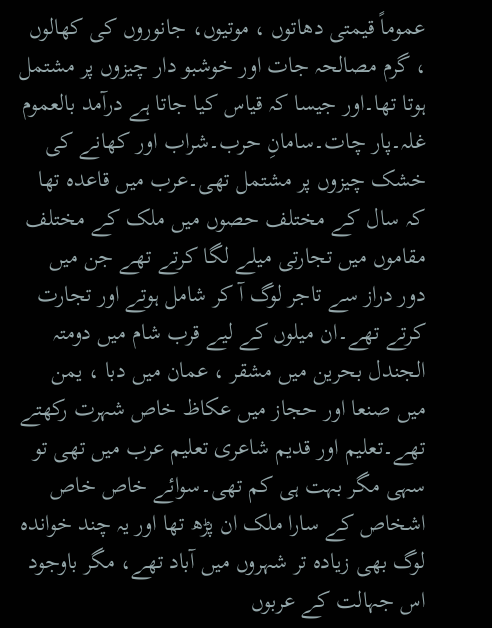عموماً قیمتی دھاتوں ، موتیوں، جانوروں کی کھالوں ، گرم مصالحہ جات اور خوشبو دار چیزوں پر مشتمل ہوتا تھا۔اور جیسا کہ قیاس کیا جاتا ہے درآمد بالعموم غلہ۔پار چات۔سامانِ حرب۔شراب اور کھانے کی خشک چیزوں پر مشتمل تھی۔عرب میں قاعدہ تھا کہ سال کے مختلف حصوں میں ملک کے مختلف مقاموں میں تجارتی میلے لگا کرتے تھے جن میں دور دراز سے تاجر لوگ آ کر شامل ہوتے اور تجارت کرتے تھے۔ان میلوں کے لیے قرب شام میں دومتہ الجندل بحرین میں مشقر ، عمان میں دبا ، یمن میں صنعا اور حجاز میں عکاظ خاص شہرت رکھتے تھے۔تعلیم اور قدیم شاعری تعلیم عرب میں تھی تو سہی مگر بہت ہی کم تھی۔سوائے خاص خاص اشخاص کے سارا ملک ان پڑھ تھا اور یہ چند خواندہ لوگ بھی زیادہ تر شہروں میں آباد تھے، مگر باوجود اس جہالت کے عربوں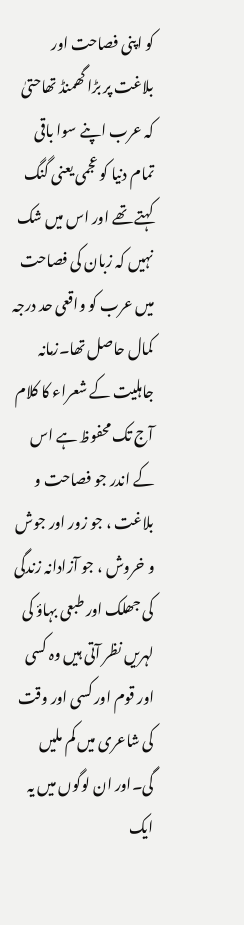کو اپنی فصاحت اور بلاغت پر بڑا گھمنڈ تھاحتیٰ کہ عرب اپنے سوا باقی تمام دنیا کو عجمی یعنی گنگ کہتے تھے اور اس میں شک نہیں کہ زبان کی فصاحت میں عرب کو واقعی حد درجہ کمال حاصل تھا۔زمانہ جاہلیت کے شعراء کا کلام آج تک محفوظ ہے اس کے اندر جو فصاحت و بلاغت ، جو زور اور جوش و خروش ، جو آزادانہ زندگی کی جھلک اور طبعی بہاؤ کی لہریں نظر آتی ہیں وہ کسی اور قوم اور کسی اور وقت کی شاعری میں کم ملیں گی۔اور ان لوگوں میں یہ ایک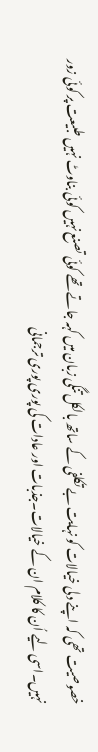خصوصیت تھی کہ اپنے دلی خیالات کو نہایت بے تکلفی کے ساتھ بالکل تنگی زبان میں کہہ جاتے تھے کوئی تصنع نہیں کوئی بناوٹ نہیں طبیعت پر کوئی زور نہیں۔اسی لیے اُن کا کلام ان کے خیالات۔جذبات اور عادات کی پوری پوری ترجمانی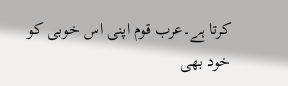کرتا ہے۔عرب قوم اپنی اس خوبی کو خود بھی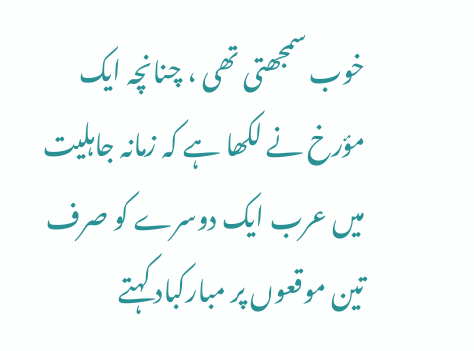خوب سمجھتی تھی ، چنانچہ ایک مؤرخ نے لکھا ہے کہ زمانہ جاہلیت میں عرب ایک دوسرے کو صرف تین موقعوں پر مبارکباد کہتے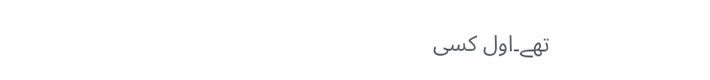تھے۔اول کسی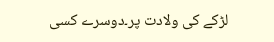لڑکے کی ولادت پر۔دوسرے کسی